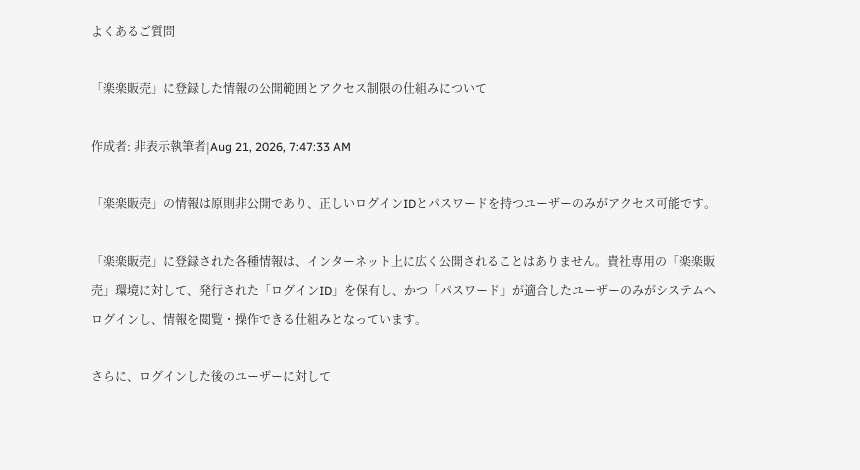よくあるご質問

「楽楽販売」に登録した情報の公開範囲とアクセス制限の仕組みについて

作成者: 非表示執筆者|Aug 21, 2026, 7:47:33 AM

「楽楽販売」の情報は原則非公開であり、正しいログインIDとパスワードを持つユーザーのみがアクセス可能です。

「楽楽販売」に登録された各種情報は、インターネット上に広く公開されることはありません。貴社専用の「楽楽販売」環境に対して、発行された「ログインID」を保有し、かつ「パスワード」が適合したユーザーのみがシステムへログインし、情報を閲覧・操作できる仕組みとなっています。

さらに、ログインした後のユーザーに対して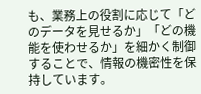も、業務上の役割に応じて「どのデータを見せるか」「どの機能を使わせるか」を細かく制御することで、情報の機密性を保持しています。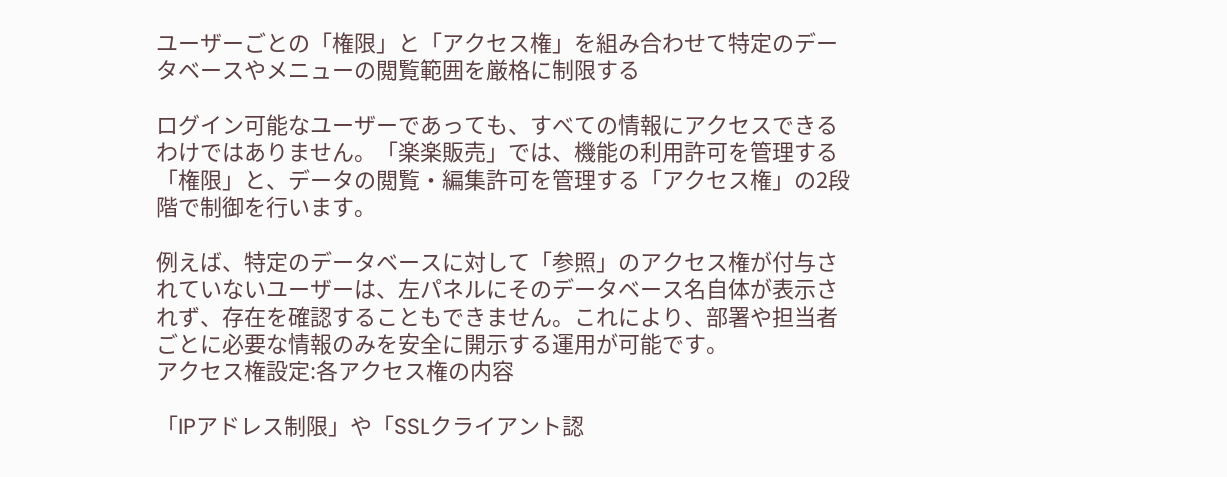ユーザーごとの「権限」と「アクセス権」を組み合わせて特定のデータベースやメニューの閲覧範囲を厳格に制限する

ログイン可能なユーザーであっても、すべての情報にアクセスできるわけではありません。「楽楽販売」では、機能の利用許可を管理する「権限」と、データの閲覧・編集許可を管理する「アクセス権」の2段階で制御を行います。

例えば、特定のデータベースに対して「参照」のアクセス権が付与されていないユーザーは、左パネルにそのデータベース名自体が表示されず、存在を確認することもできません。これにより、部署や担当者ごとに必要な情報のみを安全に開示する運用が可能です。
アクセス権設定:各アクセス権の内容

「IPアドレス制限」や「SSLクライアント認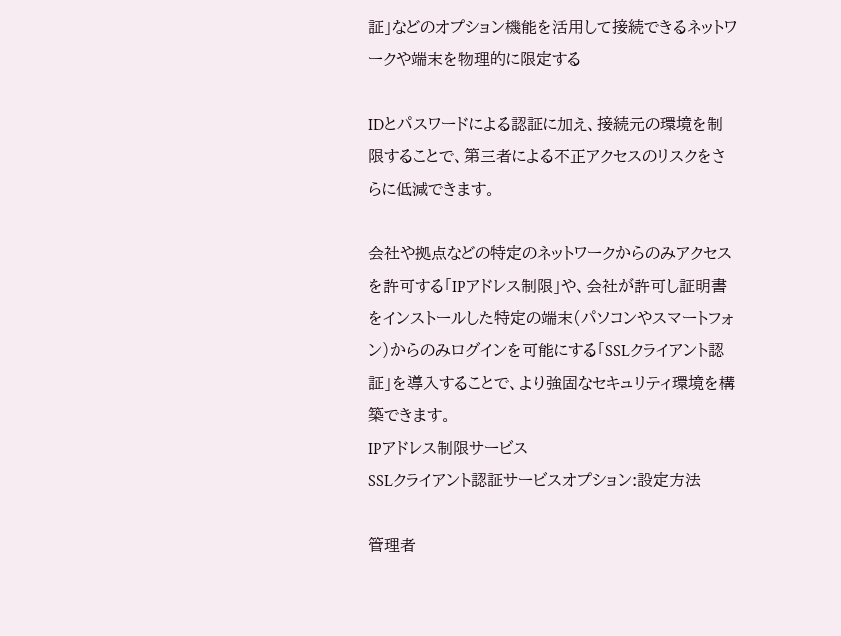証」などのオプション機能を活用して接続できるネットワークや端末を物理的に限定する

IDとパスワードによる認証に加え、接続元の環境を制限することで、第三者による不正アクセスのリスクをさらに低減できます。

会社や拠点などの特定のネットワークからのみアクセスを許可する「IPアドレス制限」や、会社が許可し証明書をインストールした特定の端末(パソコンやスマートフォン)からのみログインを可能にする「SSLクライアント認証」を導入することで、より強固なセキュリティ環境を構築できます。
IPアドレス制限サービス
SSLクライアント認証サービスオプション:設定方法

管理者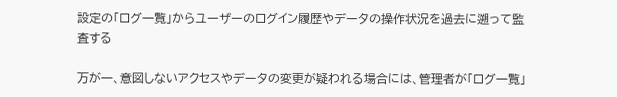設定の「ログ一覧」からユーザーのログイン履歴やデータの操作状況を過去に遡って監査する

万が一、意図しないアクセスやデータの変更が疑われる場合には、管理者が「ログ一覧」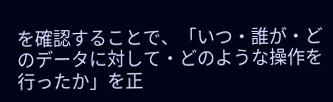を確認することで、「いつ・誰が・どのデータに対して・どのような操作を行ったか」を正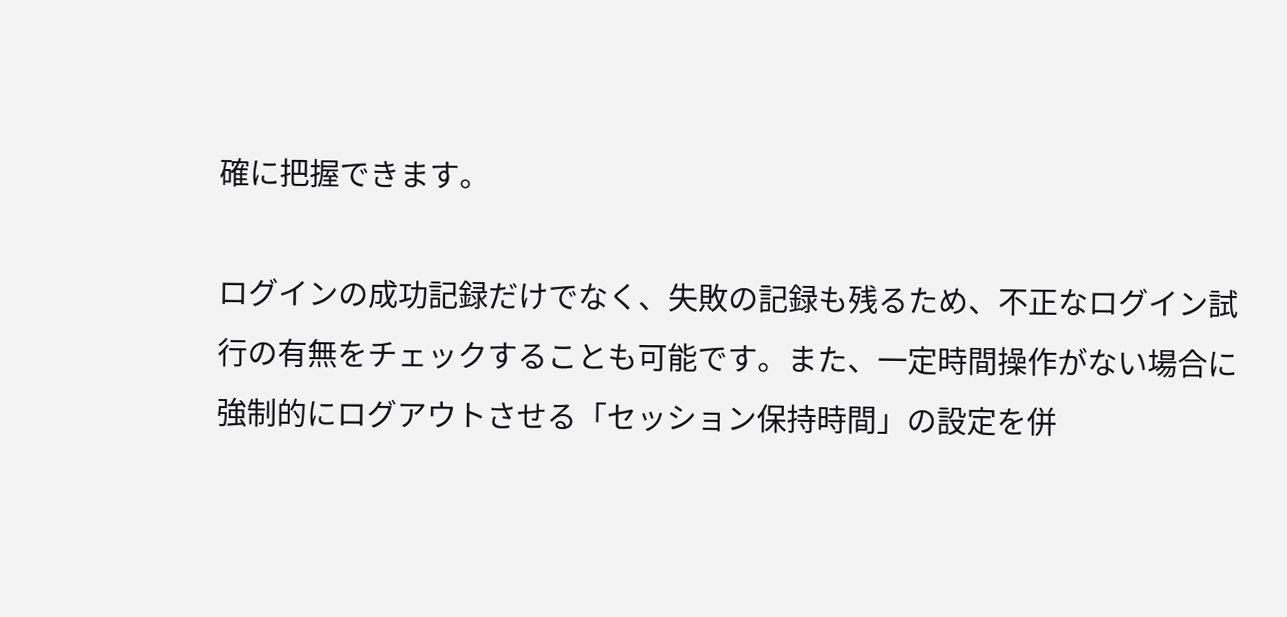確に把握できます。

ログインの成功記録だけでなく、失敗の記録も残るため、不正なログイン試行の有無をチェックすることも可能です。また、一定時間操作がない場合に強制的にログアウトさせる「セッション保持時間」の設定を併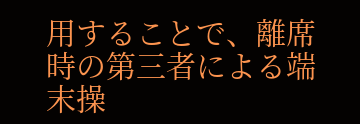用することで、離席時の第三者による端末操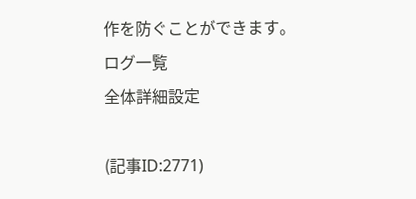作を防ぐことができます。
ログ一覧
全体詳細設定

(記事ID:2771)